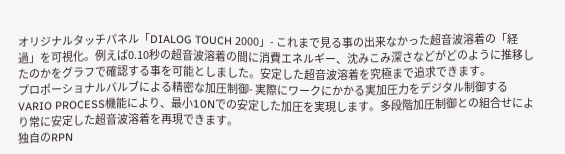オリジナルタッチパネル「DIALOG TOUCH 2000」- これまで見る事の出来なかった超音波溶着の「経過」を可視化。例えば0.10秒の超音波溶着の間に消費エネルギー、沈みこみ深さなどがどのように推移したのかをグラフで確認する事を可能としました。安定した超音波溶着を究極まで追求できます。
プロポーショナルバルブによる精密な加圧制御- 実際にワークにかかる実加圧力をデジタル制御するVARIO PROCESS機能により、最小10Nでの安定した加圧を実現します。多段階加圧制御との組合せにより常に安定した超音波溶着を再現できます。
独自のRPN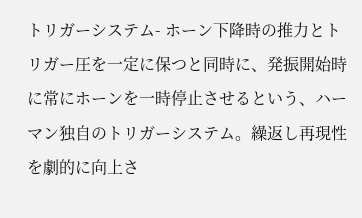トリガーシステム- ホーン下降時の推力とトリガー圧を一定に保つと同時に、発振開始時に常にホーンを一時停止させるという、ハーマン独自のトリガーシステム。繰返し再現性を劇的に向上さ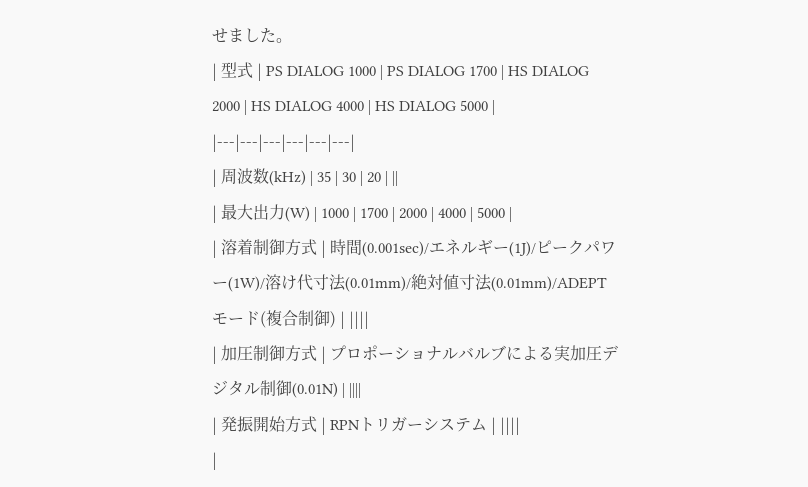せました。
| 型式 | PS DIALOG 1000 | PS DIALOG 1700 | HS DIALOG 2000 | HS DIALOG 4000 | HS DIALOG 5000 |
|---|---|---|---|---|---|
| 周波数(kHz) | 35 | 30 | 20 | ||
| 最大出力(W) | 1000 | 1700 | 2000 | 4000 | 5000 |
| 溶着制御方式 | 時間(0.001sec)/エネルギー(1J)/ピークパワー(1W)/溶け代寸法(0.01mm)/絶対値寸法(0.01mm)/ADEPTモード(複合制御) | ||||
| 加圧制御方式 | プロポーショナルバルブによる実加圧デジタル制御(0.01N) | ||||
| 発振開始方式 | RPNトリガーシステム | ||||
|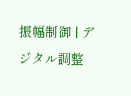振幅制御 | デジタル調整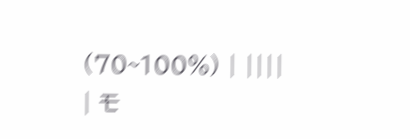(70~100%) | ||||
| モ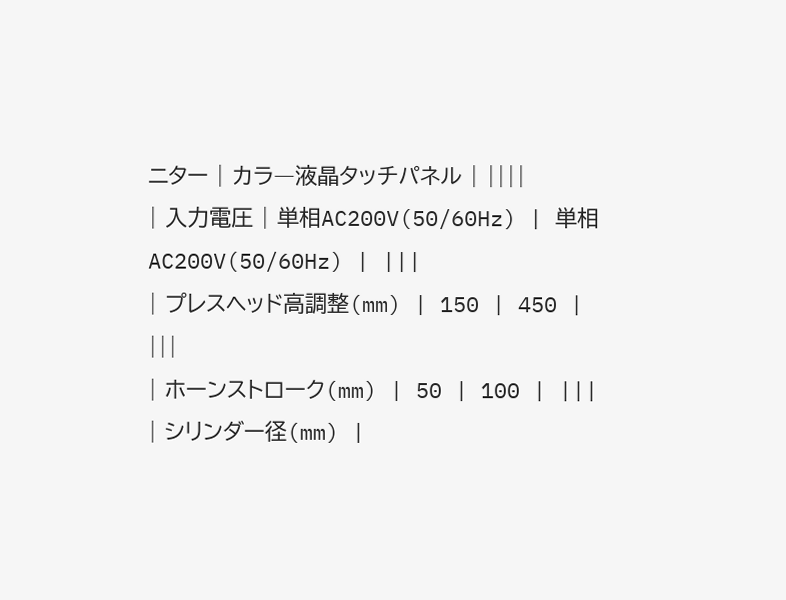ニター | カラ―液晶タッチパネル | ||||
| 入力電圧 | 単相AC200V(50/60Hz) | 単相AC200V(50/60Hz) | |||
| プレスヘッド高調整(mm) | 150 | 450 | |||
| ホーンストローク(mm) | 50 | 100 | |||
| シリンダー径(mm) |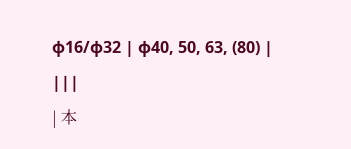φ16/φ32 | φ40, 50, 63, (80) | |||
| 本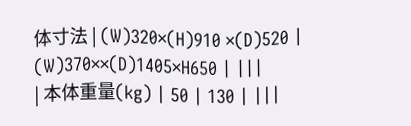体寸法 | (W)320×(H)910 ×(D)520 | (W)370××(D)1405×H650 | |||
| 本体重量(kg) | 50 | 130 | |||